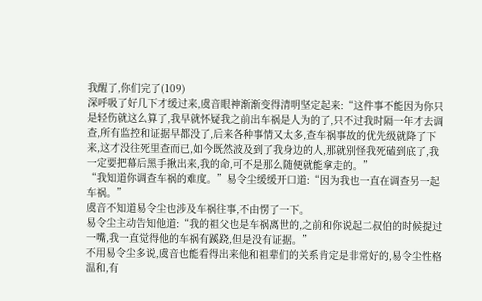我醒了,你们完了(109)
深呼吸了好几下才缓过来,虞音眼神渐渐变得清明坚定起来:“这件事不能因为你只是轻伤就这么算了,我早就怀疑我之前出车祸是人为的了,只不过我时隔一年才去调查,所有监控和证据早都没了,后来各种事情又太多,查车祸事故的优先级就降了下来,这才没往死里查而已,如今既然波及到了我身边的人,那就别怪我死磕到底了,我一定要把幕后黑手揪出来,我的命,可不是那么随便就能拿走的。”
“我知道你调查车祸的难度。”易令尘缓缓开口道:“因为我也一直在调查另一起车祸。”
虞音不知道易令尘也涉及车祸往事,不由愣了一下。
易令尘主动告知他道:“我的祖父也是车祸离世的,之前和你说起二叔伯的时候提过一嘴,我一直觉得他的车祸有蹊跷,但是没有证据。”
不用易令尘多说,虞音也能看得出来他和祖辈们的关系肯定是非常好的,易令尘性格温和,有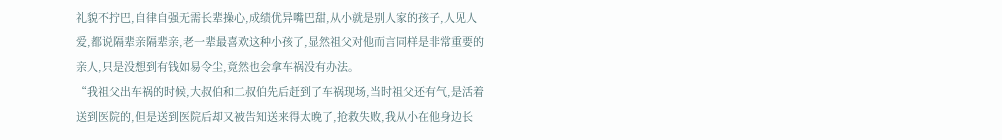礼貌不拧巴,自律自强无需长辈操心,成绩优异嘴巴甜,从小就是别人家的孩子,人见人爱,都说隔辈亲隔辈亲,老一辈最喜欢这种小孩了,显然祖父对他而言同样是非常重要的亲人,只是没想到有钱如易令尘,竟然也会拿车祸没有办法。
“我祖父出车祸的时候,大叔伯和二叔伯先后赶到了车祸现场,当时祖父还有气,是活着送到医院的,但是送到医院后却又被告知送来得太晚了,抢救失败,我从小在他身边长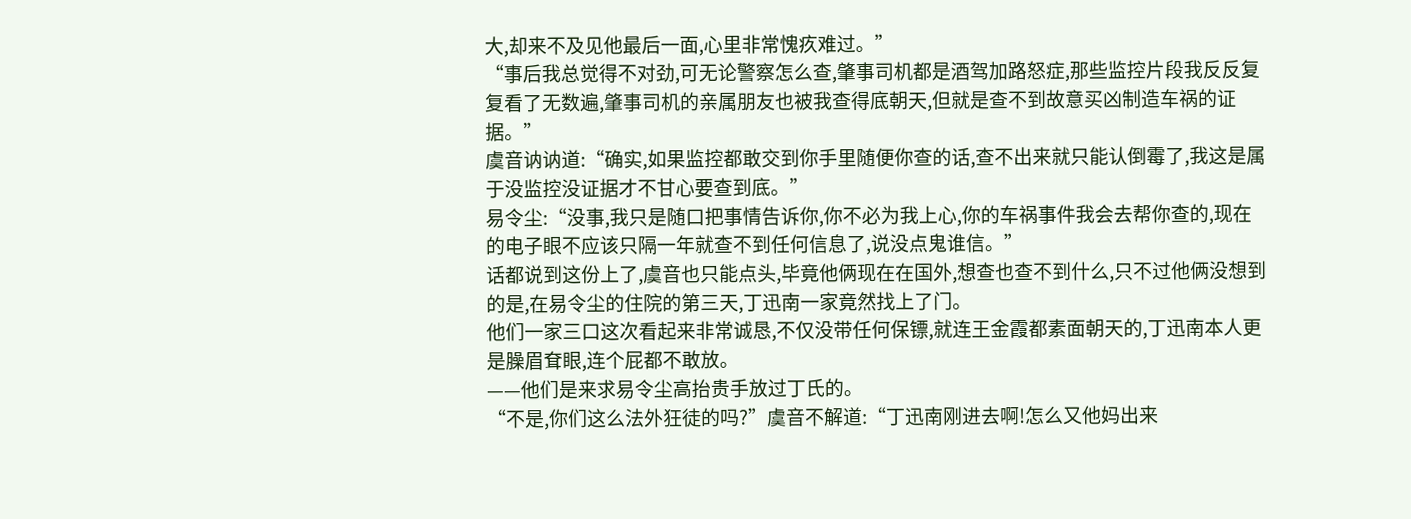大,却来不及见他最后一面,心里非常愧疚难过。”
“事后我总觉得不对劲,可无论警察怎么查,肇事司机都是酒驾加路怒症,那些监控片段我反反复复看了无数遍,肇事司机的亲属朋友也被我查得底朝天,但就是查不到故意买凶制造车祸的证据。”
虞音讷讷道:“确实,如果监控都敢交到你手里随便你查的话,查不出来就只能认倒霉了,我这是属于没监控没证据才不甘心要查到底。”
易令尘:“没事,我只是随口把事情告诉你,你不必为我上心,你的车祸事件我会去帮你查的,现在的电子眼不应该只隔一年就查不到任何信息了,说没点鬼谁信。”
话都说到这份上了,虞音也只能点头,毕竟他俩现在在国外,想查也查不到什么,只不过他俩没想到的是,在易令尘的住院的第三天,丁迅南一家竟然找上了门。
他们一家三口这次看起来非常诚恳,不仅没带任何保镖,就连王金霞都素面朝天的,丁迅南本人更是臊眉耷眼,连个屁都不敢放。
——他们是来求易令尘高抬贵手放过丁氏的。
“不是,你们这么法外狂徒的吗?”虞音不解道:“丁迅南刚进去啊!怎么又他妈出来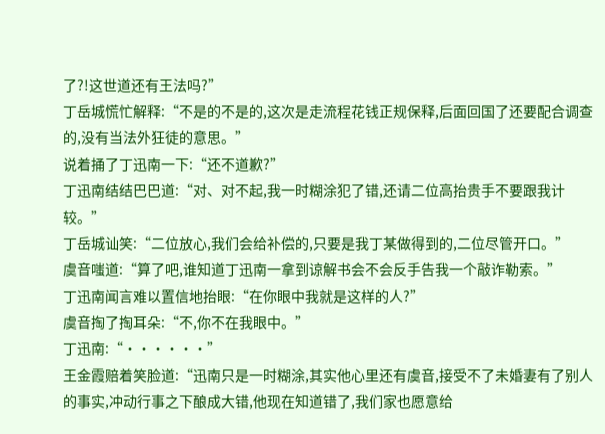了?!这世道还有王法吗?”
丁岳城慌忙解释:“不是的不是的,这次是走流程花钱正规保释,后面回国了还要配合调查的,没有当法外狂徒的意思。”
说着捅了丁迅南一下:“还不道歉?”
丁迅南结结巴巴道:“对、对不起,我一时糊涂犯了错,还请二位高抬贵手不要跟我计较。”
丁岳城讪笑:“二位放心,我们会给补偿的,只要是我丁某做得到的,二位尽管开口。”
虞音嗤道:“算了吧,谁知道丁迅南一拿到谅解书会不会反手告我一个敲诈勒索。”
丁迅南闻言难以置信地抬眼:“在你眼中我就是这样的人?”
虞音掏了掏耳朵:“不,你不在我眼中。”
丁迅南:“······”
王金霞赔着笑脸道:“迅南只是一时糊涂,其实他心里还有虞音,接受不了未婚妻有了别人的事实,冲动行事之下酿成大错,他现在知道错了,我们家也愿意给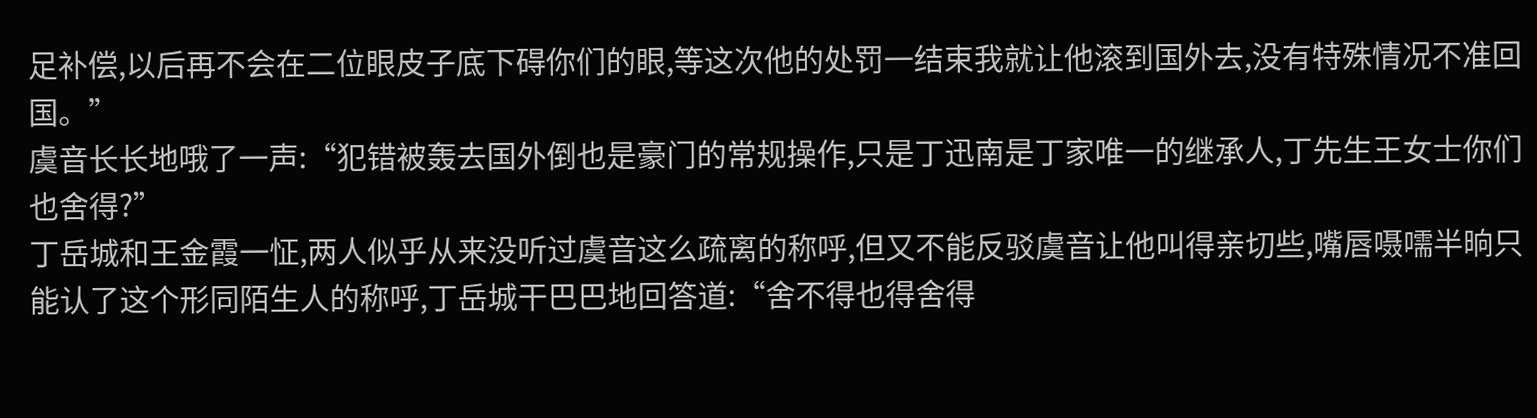足补偿,以后再不会在二位眼皮子底下碍你们的眼,等这次他的处罚一结束我就让他滚到国外去,没有特殊情况不准回国。”
虞音长长地哦了一声:“犯错被轰去国外倒也是豪门的常规操作,只是丁迅南是丁家唯一的继承人,丁先生王女士你们也舍得?”
丁岳城和王金霞一怔,两人似乎从来没听过虞音这么疏离的称呼,但又不能反驳虞音让他叫得亲切些,嘴唇嗫嚅半晌只能认了这个形同陌生人的称呼,丁岳城干巴巴地回答道:“舍不得也得舍得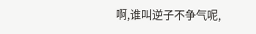啊,谁叫逆子不争气呢,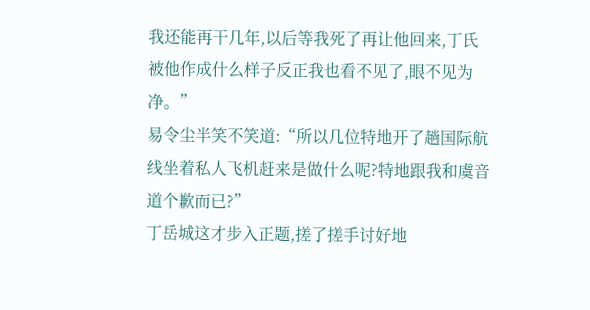我还能再干几年,以后等我死了再让他回来,丁氏被他作成什么样子反正我也看不见了,眼不见为净。”
易令尘半笑不笑道:“所以几位特地开了趟国际航线坐着私人飞机赶来是做什么呢?特地跟我和虞音道个歉而已?”
丁岳城这才步入正题,搓了搓手讨好地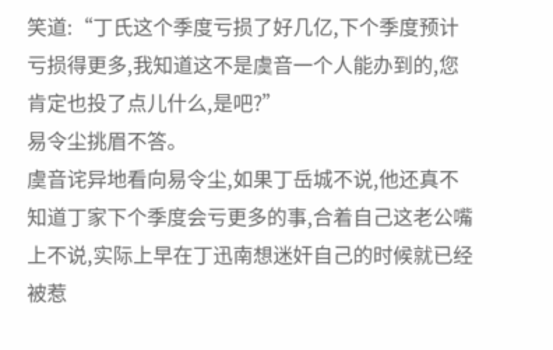笑道:“丁氏这个季度亏损了好几亿,下个季度预计亏损得更多,我知道这不是虞音一个人能办到的,您肯定也投了点儿什么,是吧?”
易令尘挑眉不答。
虞音诧异地看向易令尘,如果丁岳城不说,他还真不知道丁家下个季度会亏更多的事,合着自己这老公嘴上不说,实际上早在丁迅南想迷奸自己的时候就已经被惹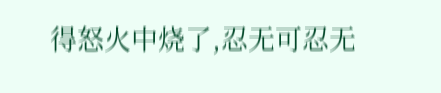得怒火中烧了,忍无可忍无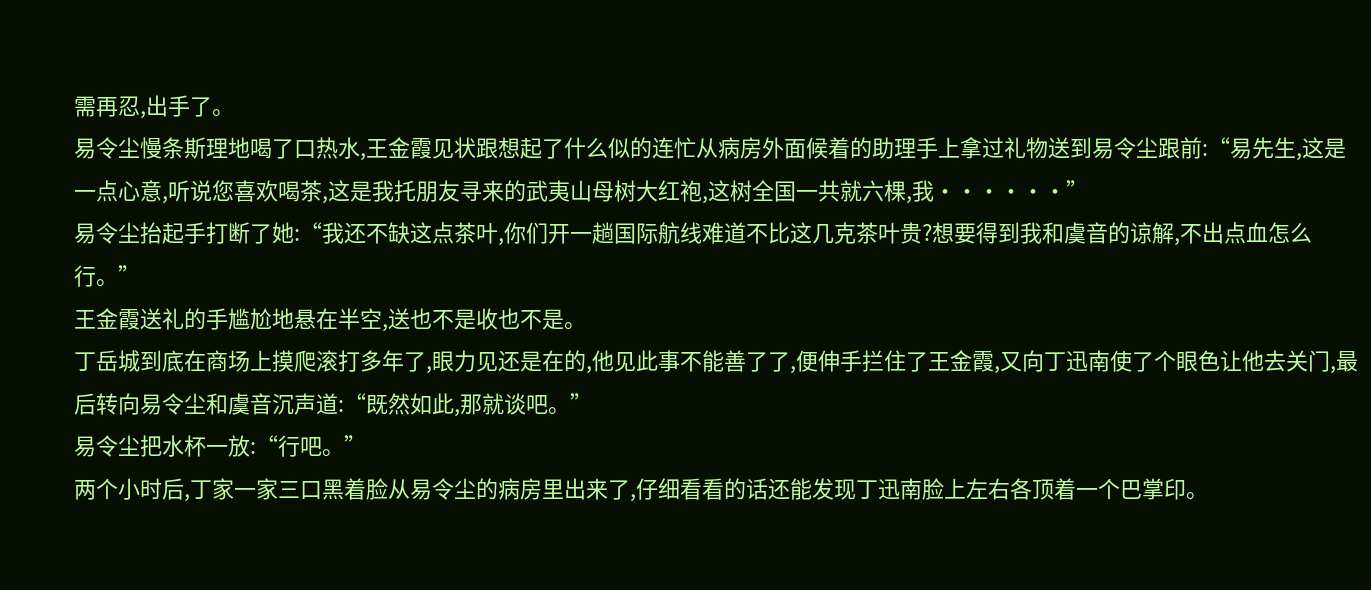需再忍,出手了。
易令尘慢条斯理地喝了口热水,王金霞见状跟想起了什么似的连忙从病房外面候着的助理手上拿过礼物送到易令尘跟前:“易先生,这是一点心意,听说您喜欢喝茶,这是我托朋友寻来的武夷山母树大红袍,这树全国一共就六棵,我······”
易令尘抬起手打断了她:“我还不缺这点茶叶,你们开一趟国际航线难道不比这几克茶叶贵?想要得到我和虞音的谅解,不出点血怎么行。”
王金霞送礼的手尴尬地悬在半空,送也不是收也不是。
丁岳城到底在商场上摸爬滚打多年了,眼力见还是在的,他见此事不能善了了,便伸手拦住了王金霞,又向丁迅南使了个眼色让他去关门,最后转向易令尘和虞音沉声道:“既然如此,那就谈吧。”
易令尘把水杯一放:“行吧。”
两个小时后,丁家一家三口黑着脸从易令尘的病房里出来了,仔细看看的话还能发现丁迅南脸上左右各顶着一个巴掌印。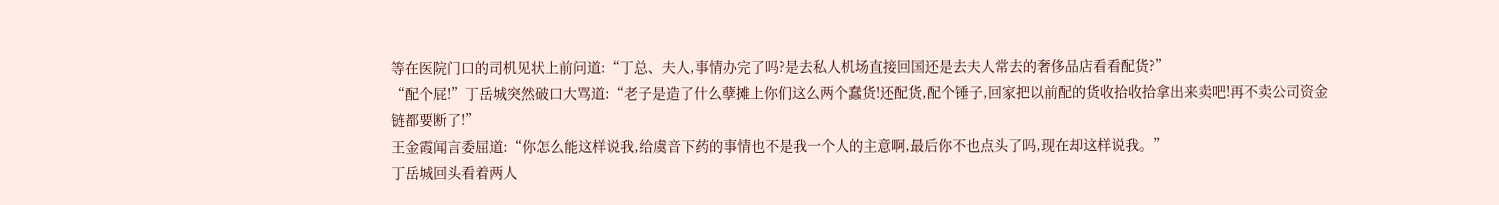等在医院门口的司机见状上前问道:“丁总、夫人,事情办完了吗?是去私人机场直接回国还是去夫人常去的奢侈品店看看配货?”
“配个屁!”丁岳城突然破口大骂道:“老子是造了什么孽摊上你们这么两个蠢货!还配货,配个锤子,回家把以前配的货收拾收拾拿出来卖吧!再不卖公司资金链都要断了!”
王金霞闻言委屈道:“你怎么能这样说我,给虞音下药的事情也不是我一个人的主意啊,最后你不也点头了吗,现在却这样说我。”
丁岳城回头看着两人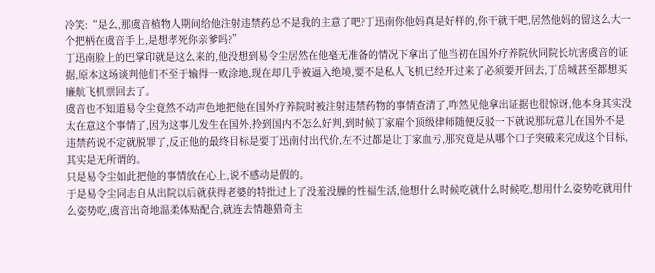冷笑:“是么,那虞音植物人期间给他注射违禁药总不是我的主意了吧?丁迅南你他妈真是好样的,你干就干吧,居然他妈的留这么大一个把柄在虞音手上,是想孝死你亲爹吗?”
丁迅南脸上的巴掌印就是这么来的,他没想到易令尘居然在他毫无准备的情况下拿出了他当初在国外疗养院伙同院长坑害虞音的证据,原本这场谈判他们不至于输得一败涂地,现在却几乎被逼入绝境,要不是私人飞机已经开过来了必须要开回去,丁岳城甚至都想买廉航飞机票回去了。
虞音也不知道易令尘竟然不动声色地把他在国外疗养院时被注射违禁药物的事情查清了,咋然见他拿出证据也很惊讶,他本身其实没太在意这个事情了,因为这事儿发生在国外,拎到国内不怎么好判,到时候丁家雇个顶级律师随便反驳一下就说那玩意儿在国外不是违禁药说不定就脱罪了,反正他的最终目标是要丁迅南付出代价,左不过都是让丁家血亏,那究竟是从哪个口子突破来完成这个目标,其实是无所谓的。
只是易令尘如此把他的事情放在心上,说不感动是假的。
于是易令尘同志自从出院以后就获得老婆的特批过上了没羞没臊的性福生活,他想什么时候吃就什么时候吃,想用什么姿势吃就用什么姿势吃,虞音出奇地温柔体贴配合,就连去情趣猎奇主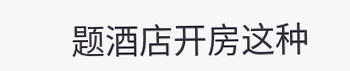题酒店开房这种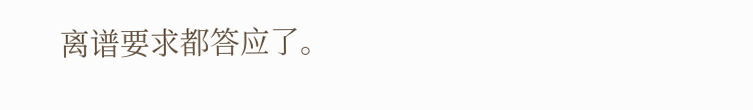离谱要求都答应了。